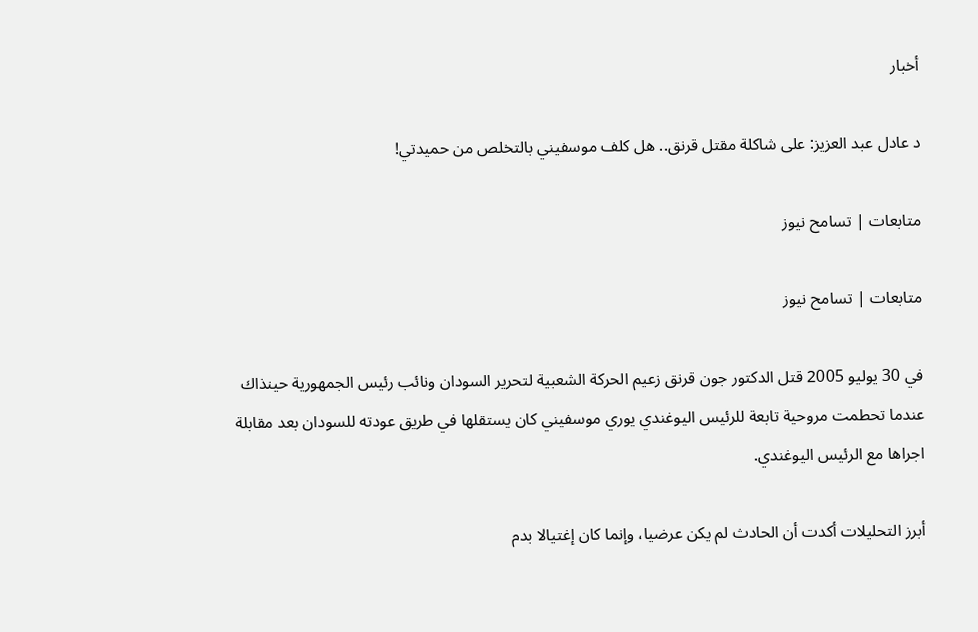أخبار

د عادل عبد العزيز: على شاكلة مقتل قرنق.. هل كلف موسفيني بالتخلص من حميدتي!

متابعات | تسامح نيوز

متابعات | تسامح نيوز

في 30 يوليو 2005 قتل الدكتور جون قرنق زعيم الحركة الشعبية لتحرير السودان ونائب رئيس الجمهورية حينذاك عندما تحطمت مروحية تابعة للرئيس اليوغندي يوري موسفيني كان يستقلها في طريق عودته للسودان بعد مقابلة اجراها مع الرئيس اليوغندي.

أبرز التحليلات أكدت أن الحادث لم يكن عرضيا، وإنما كان إغتيالا بدم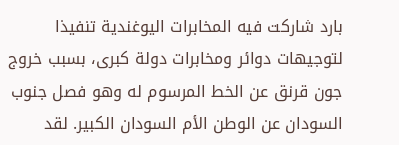بارد شاركت فيه المخابرات اليوغندية تنفيذا لتوجيهات دوائر ومخابرات دولة كبرى، بسبب خروج جون قرنق عن الخط المرسوم له وهو فصل جنوب السودان عن الوطن الأم السودان الكبير. لقد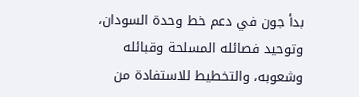بدأ جون في دعم خط وحدة السودان، وتوحيد فصائله المسلحة وقبائله وشعوبه، والتخطيط للاستفادة من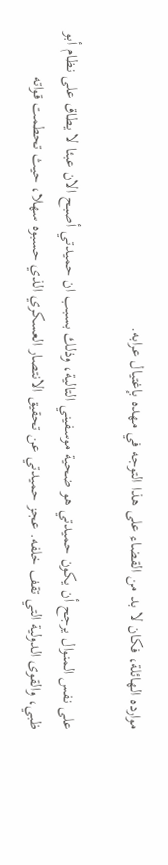موارده الهائلة، فكان لا بد من القضاء على هذا التوجه في مهده بإغتيال عرابه.

على نفس المنوال يرجح أن يكون حميدتي هو ضحية موسفيني التالية، وذلك بسبب ان حميدتي أصبح الان عبئا لا يطاق على نظام أبو ظبي، والقوى الدولية التي تقف خلفه. عجز حميدتي عن تحقيق الانتصار العسكري الذي حسبوه سهلا، حيث تحطمت قواته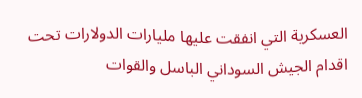العسكرية التي انفقت عليها مليارات الدولارات تحت اقدام الجيش السوداني الباسل والقوات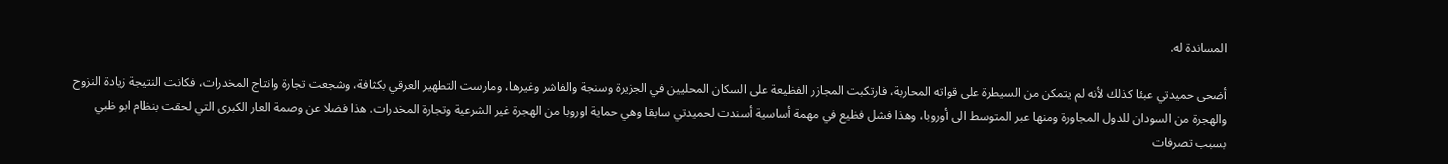المساندة له.

أضحى حميدتي عبئا كذلك لأنه لم يتمكن من السيطرة على قواته المحاربة، فارتكبت المجازر الفظيعة على السكان المحليين في الجزيرة وسنجة والفاشر وغيرها، ومارست التطهير العرقي بكثافة، وشجعت تجارة وانتاج المخدرات، فكانت النتيجة زيادة النزوح والهجرة من السودان للدول المجاورة ومنها عبر المتوسط الى أوروبا، وهذا فشل فظيع في مهمة أساسية أسندت لحميدتي سابقا وهي حماية اوروبا من الهجرة غير الشرعية وتجارة المخدرات. هذا فضلا عن وصمة العار الكبرى التي لحقت بنظام ابو ظبي بسبب تصرفات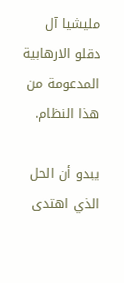مليشيا آل دقلو الارهابية المدعومة من هذا النظام.

يبدو أن الحل الذي اهتدى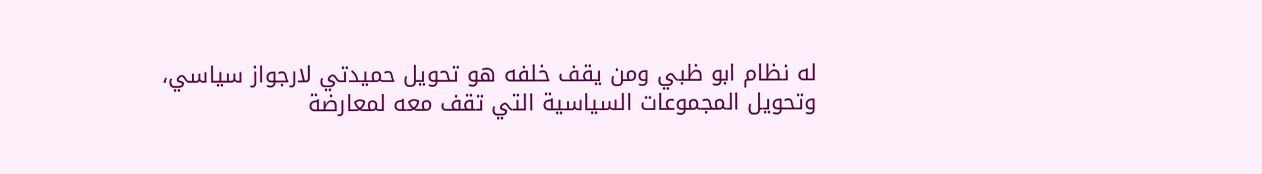له نظام ابو ظبي ومن يقف خلفه هو تحويل حميدتي لارجواز سياسي، وتحويل المجموعات السياسية التي تقف معه لمعارضة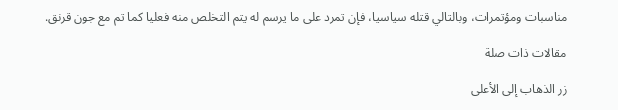مناسبات ومؤتمرات، وبالتالي قتله سياسيا، فإن تمرد على ما يرسم له يتم التخلص منه فعليا كما تم مع جون قرنق.

مقالات ذات صلة

زر الذهاب إلى الأعلى